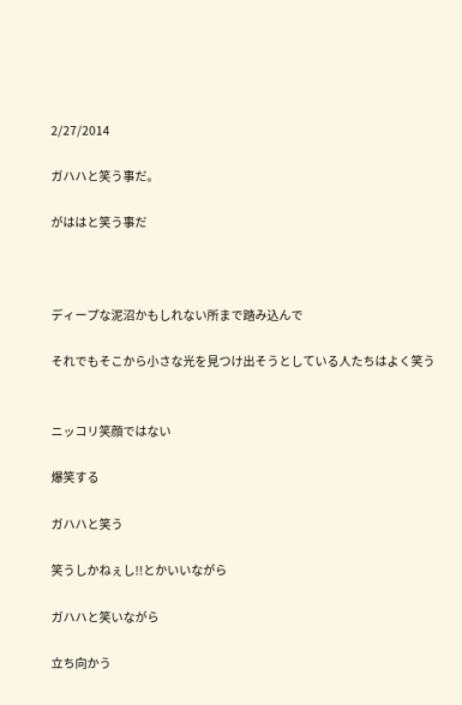2/27/2014

ガハハと笑う事だ。

がははと笑う事だ



ディープな泥沼かもしれない所まで踏み込んで

それでもそこから小さな光を見つけ出そうとしている人たちはよく笑う


ニッコリ笑顔ではない

爆笑する

ガハハと笑う

笑うしかねぇし!!とかいいながら

ガハハと笑いながら

立ち向かう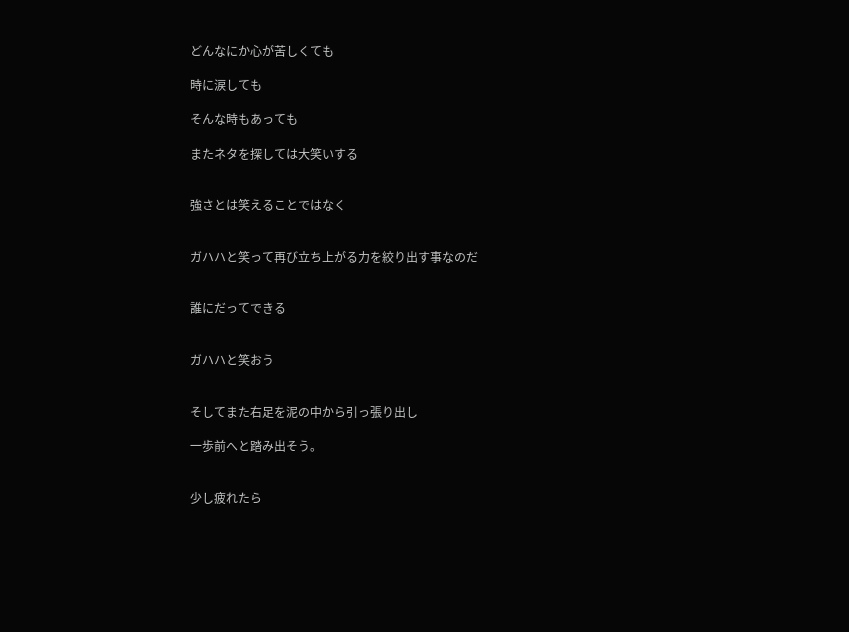どんなにか心が苦しくても

時に涙しても

そんな時もあっても

またネタを探しては大笑いする


強さとは笑えることではなく


ガハハと笑って再び立ち上がる力を絞り出す事なのだ


誰にだってできる


ガハハと笑おう


そしてまた右足を泥の中から引っ張り出し

一歩前へと踏み出そう。


少し疲れたら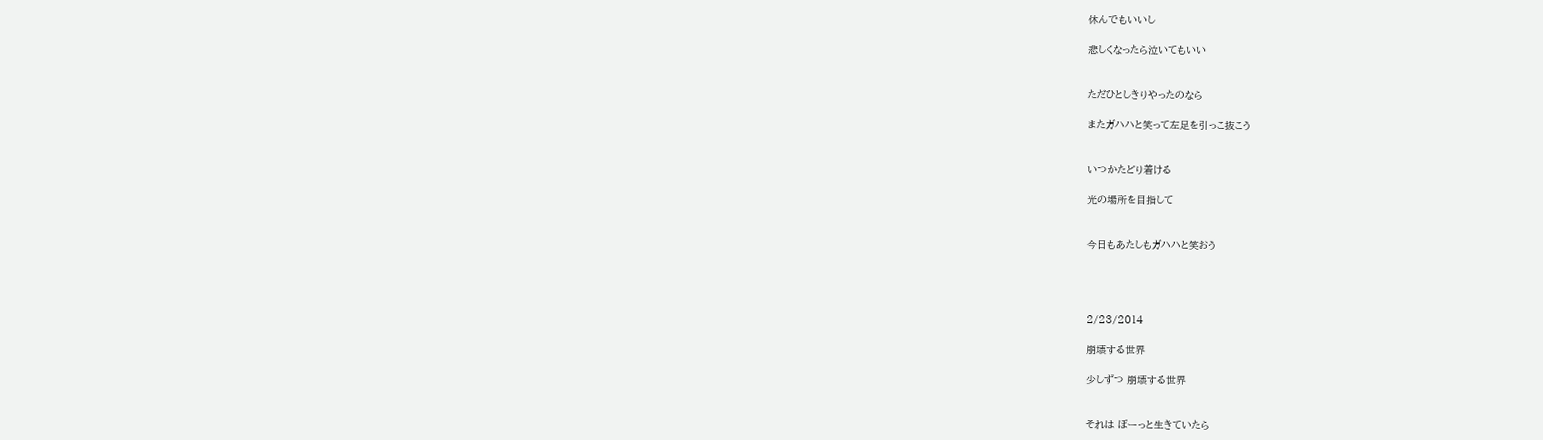休んでもいいし

悲しくなったら泣いてもいい


ただひとしきりやったのなら

またガハハと笑って左足を引っこ抜こう


いつかたどり着ける

光の場所を目指して


今日もあたしもガハハと笑おう




2/23/2014

崩壊する世界

少しずつ 崩壊する世界


それは ぼーっと生きていたら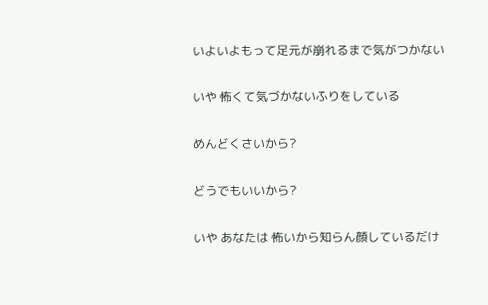いよいよもって足元が崩れるまで気がつかない

いや 怖くて気づかないふりをしている

めんどくさいから?

どうでもいいから?

いや あなたは 怖いから知らん顔しているだけ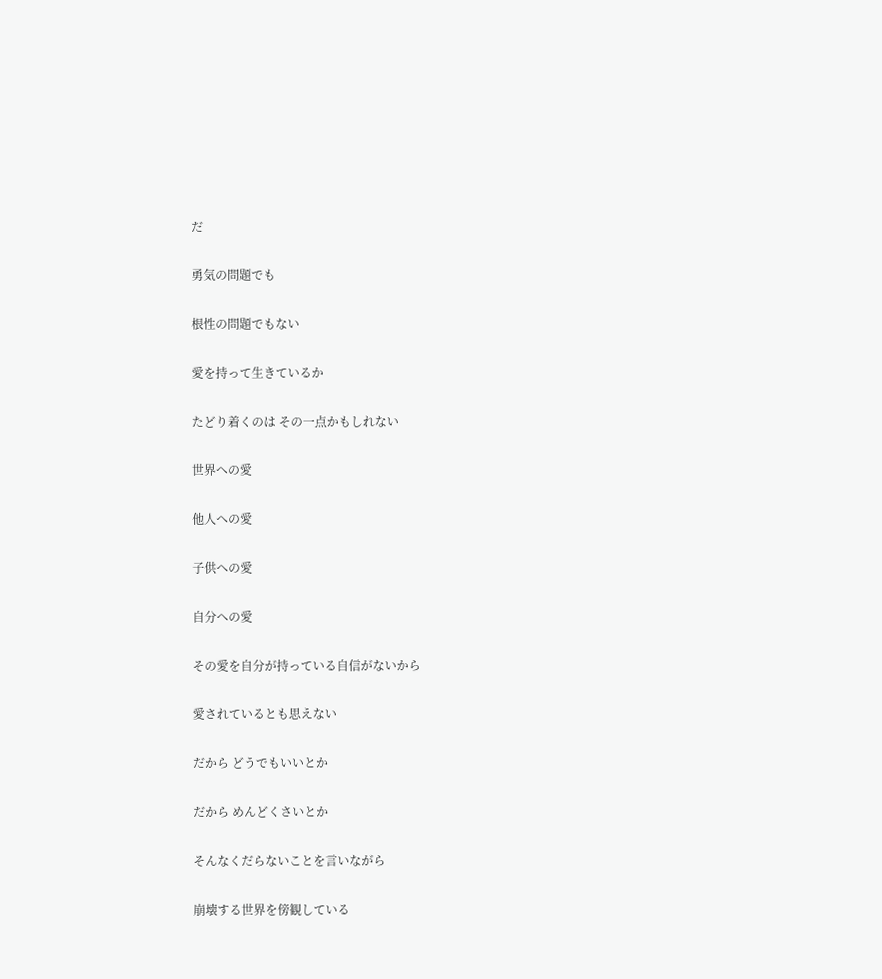だ

勇気の問題でも

根性の問題でもない

愛を持って生きているか

たどり着くのは その一点かもしれない

世界への愛

他人への愛

子供への愛

自分への愛

その愛を自分が持っている自信がないから

愛されているとも思えない

だから どうでもいいとか

だから めんどくさいとか

そんなくだらないことを言いながら

崩壊する世界を傍観している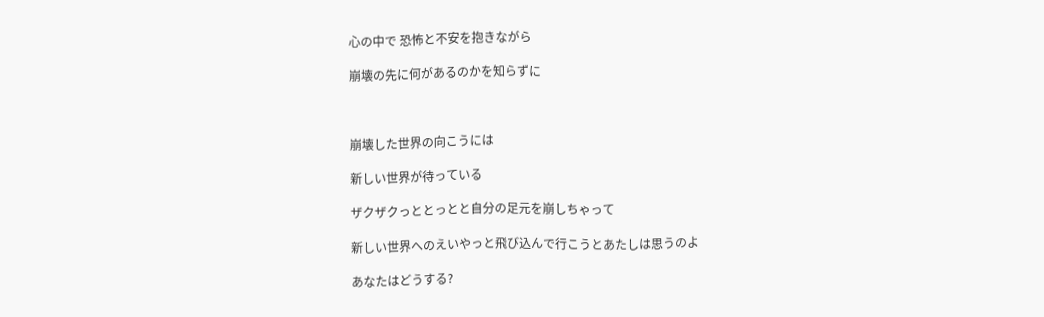心の中で 恐怖と不安を抱きながら

崩壊の先に何があるのかを知らずに



崩壊した世界の向こうには

新しい世界が待っている

ザクザクっととっとと自分の足元を崩しちゃって

新しい世界へのえいやっと飛び込んで行こうとあたしは思うのよ

あなたはどうする?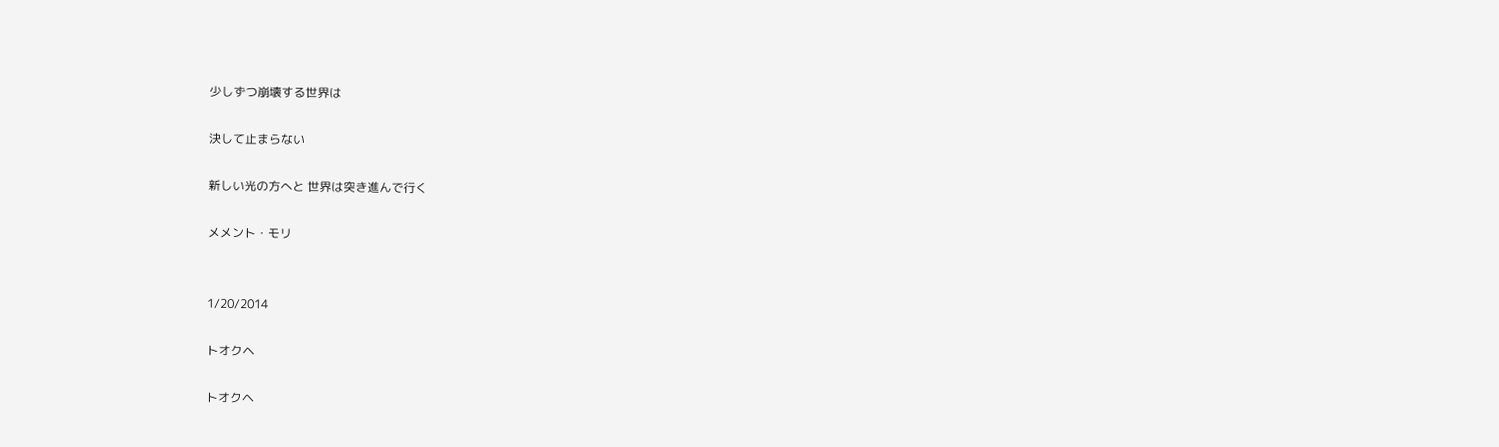少しずつ崩壊する世界は

決して止まらない

新しい光の方へと 世界は突き進んで行く

メメント・モリ


1/20/2014

トオクヘ

トオクヘ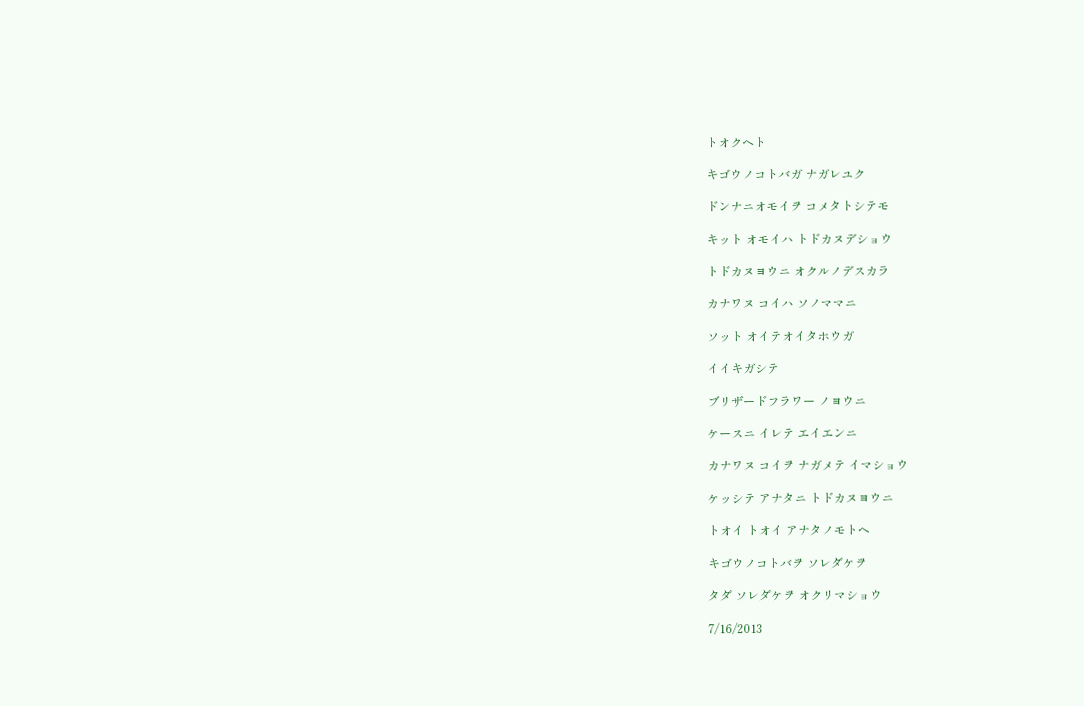トオクヘト

キゴウノコトバガ ナガレユク

ドンナニオモイヲ コメタトシテモ

キット オモイハ トドカヌデショウ

トドカヌヨウニ オクルノデスカラ

カナワヌ コイハ ソノママニ

ソット オイテオイタホウガ

イイキガシテ

ブリザードフラワー ノヨウニ

ケースニ イレテ エイエンニ

カナワヌ コイヲ ナガメテ イマショウ

ケッシテ アナタニ トドカヌヨウニ

トオイ トオイ アナタノモトヘ

キゴウノコトバヲ ソレダケヲ

タダ ソレダケヲ オクリマショウ

7/16/2013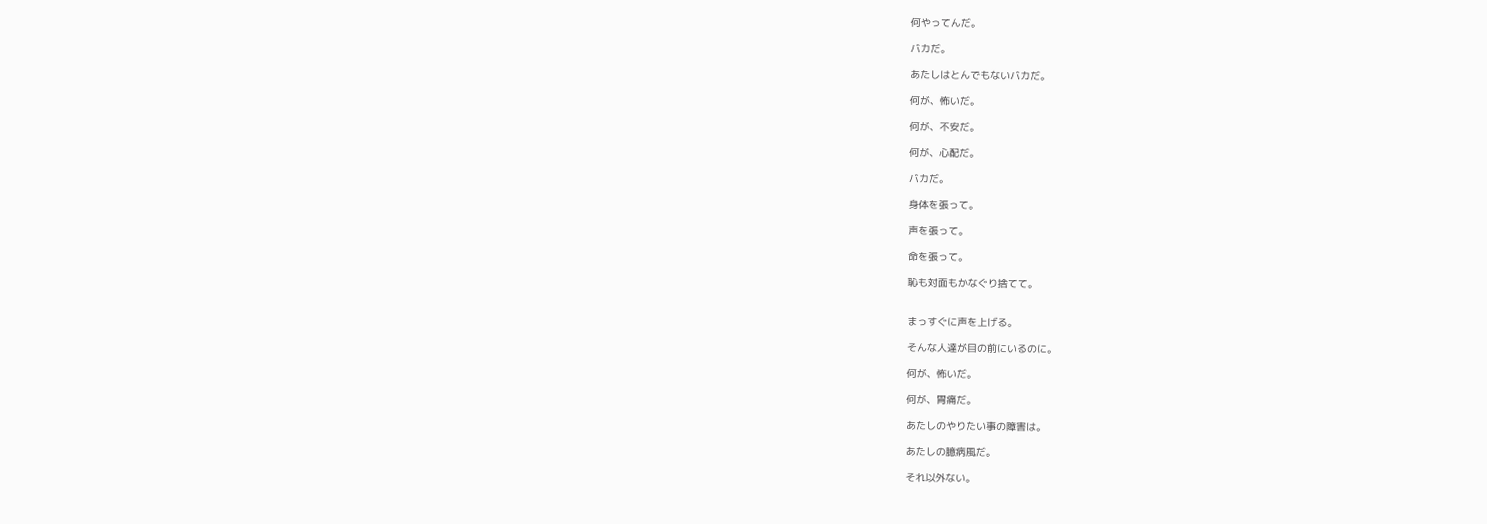何やってんだ。

バカだ。

あたしはとんでもないバカだ。

何が、怖いだ。

何が、不安だ。

何が、心配だ。

バカだ。

身体を張って。

声を張って。

命を張って。

恥も対面もかなぐり捨てて。


まっすぐに声を上げる。

そんな人達が目の前にいるのに。

何が、怖いだ。

何が、胃痛だ。

あたしのやりたい事の障害は。

あたしの臆病風だ。

それ以外ない。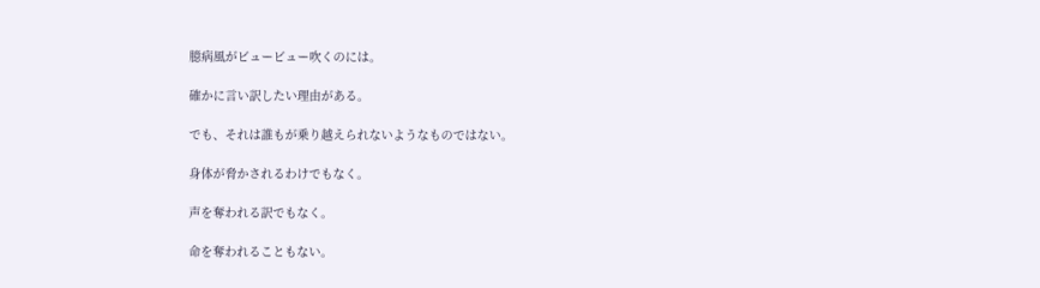臆病風がビュービュー吹くのには。

確かに言い訳したい理由がある。

でも、それは誰もが乗り越えられないようなものではない。

身体が脅かされるわけでもなく。

声を奪われる訳でもなく。

命を奪われることもない。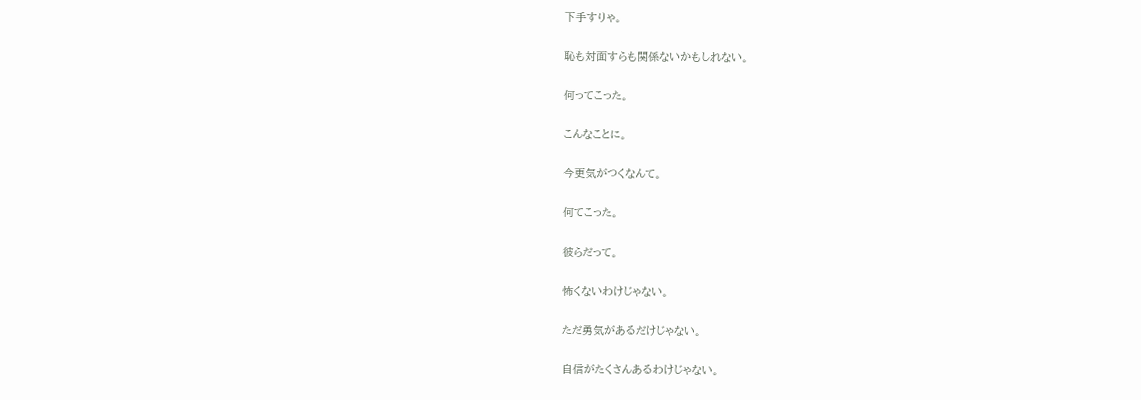下手すりゃ。

恥も対面すらも関係ないかもしれない。

何ってこった。

こんなことに。

今更気がつくなんて。

何てこった。

彼らだって。

怖くないわけじゃない。

ただ勇気があるだけじゃない。

自信がたくさんあるわけじゃない。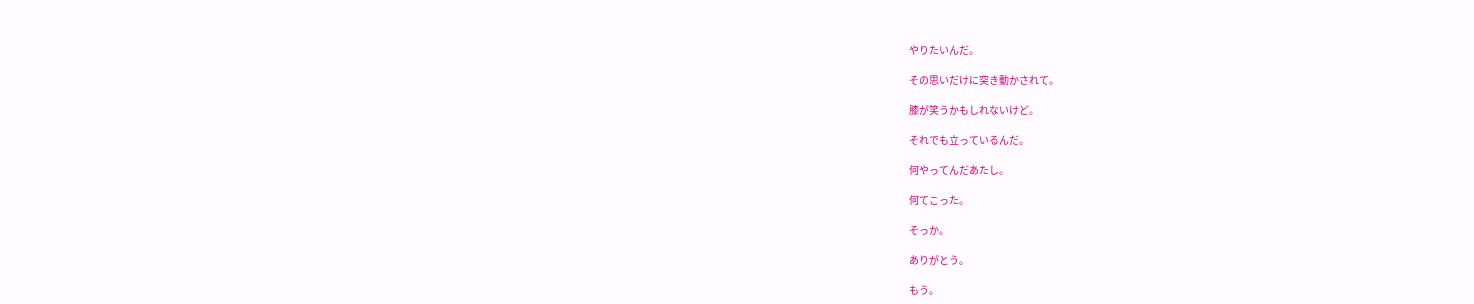やりたいんだ。

その思いだけに突き動かされて。

膝が笑うかもしれないけど。

それでも立っているんだ。

何やってんだあたし。

何てこった。

そっか。

ありがとう。

もう。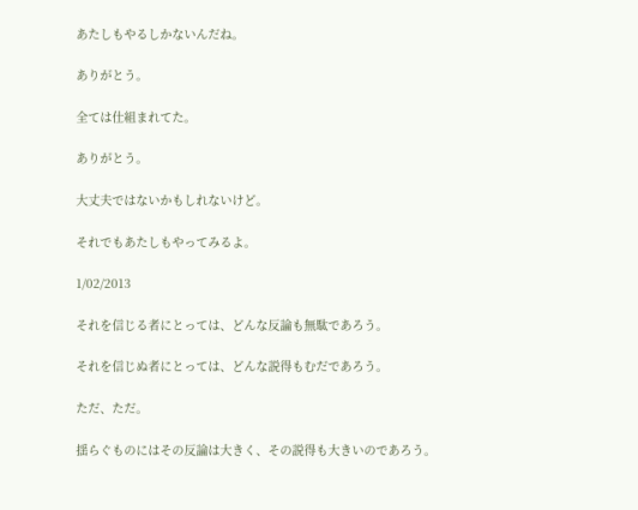あたしもやるしかないんだね。

ありがとう。

全ては仕組まれてた。

ありがとう。

大丈夫ではないかもしれないけど。

それでもあたしもやってみるよ。

1/02/2013

それを信じる者にとっては、どんな反論も無駄であろう。

それを信じぬ者にとっては、どんな説得もむだであろう。

ただ、ただ。

揺らぐものにはその反論は大きく、その説得も大きいのであろう。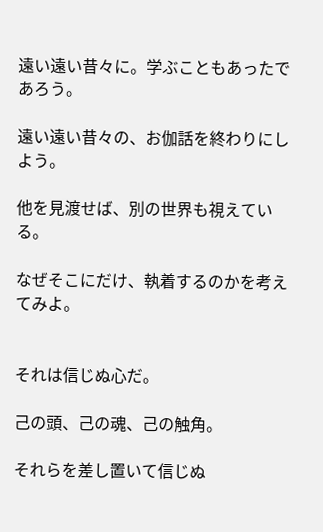遠い遠い昔々に。学ぶこともあったであろう。

遠い遠い昔々の、お伽話を終わりにしよう。

他を見渡せば、別の世界も視えている。

なぜそこにだけ、執着するのかを考えてみよ。


それは信じぬ心だ。

己の頭、己の魂、己の触角。

それらを差し置いて信じぬ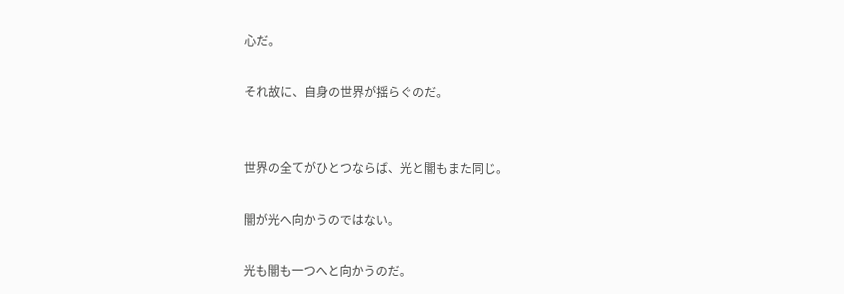心だ。

それ故に、自身の世界が揺らぐのだ。


世界の全てがひとつならば、光と闇もまた同じ。

闇が光へ向かうのではない。

光も闇も一つへと向かうのだ。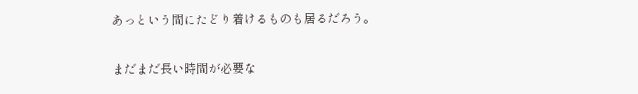あっという間にたどり着けるものも居るだろう。

まだまだ長い時間が必要な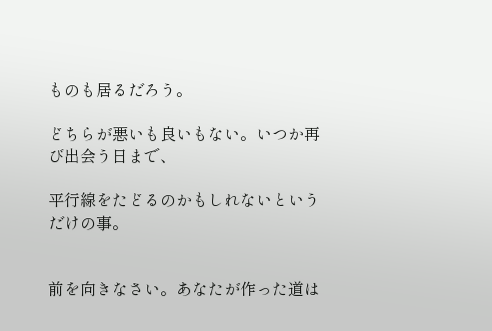ものも居るだろう。

どちらが悪いも良いもない。いつか再び出会う日まで、

平行線をたどるのかもしれないというだけの事。


前を向きなさい。あなたが作った道は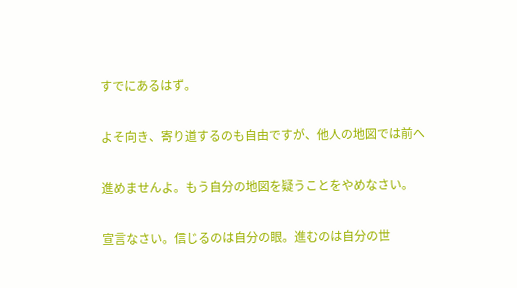すでにあるはず。

よそ向き、寄り道するのも自由ですが、他人の地図では前へ

進めませんよ。もう自分の地図を疑うことをやめなさい。

宣言なさい。信じるのは自分の眼。進むのは自分の世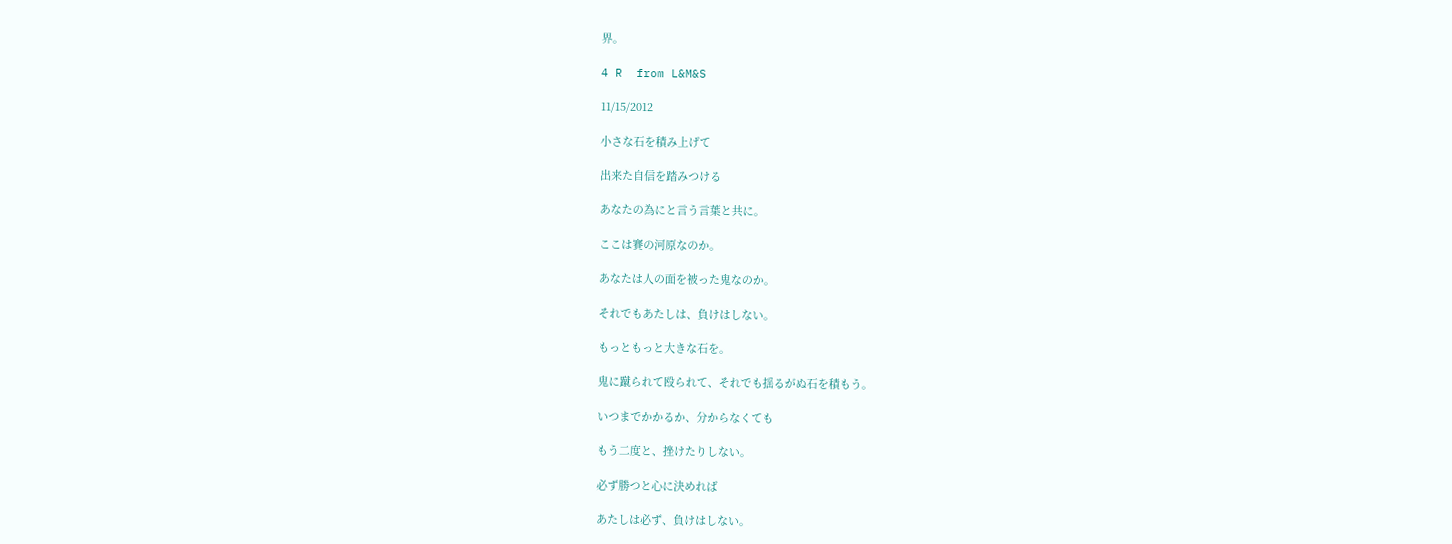界。

4 R  from L&M&S

11/15/2012

小さな石を積み上げて

出来た自信を踏みつける

あなたの為にと言う言葉と共に。

ここは賽の河原なのか。

あなたは人の面を被った鬼なのか。

それでもあたしは、負けはしない。

もっともっと大きな石を。

鬼に蹴られて殴られて、それでも揺るがぬ石を積もう。

いつまでかかるか、分からなくても

もう二度と、挫けたりしない。

必ず勝つと心に決めれば

あたしは必ず、負けはしない。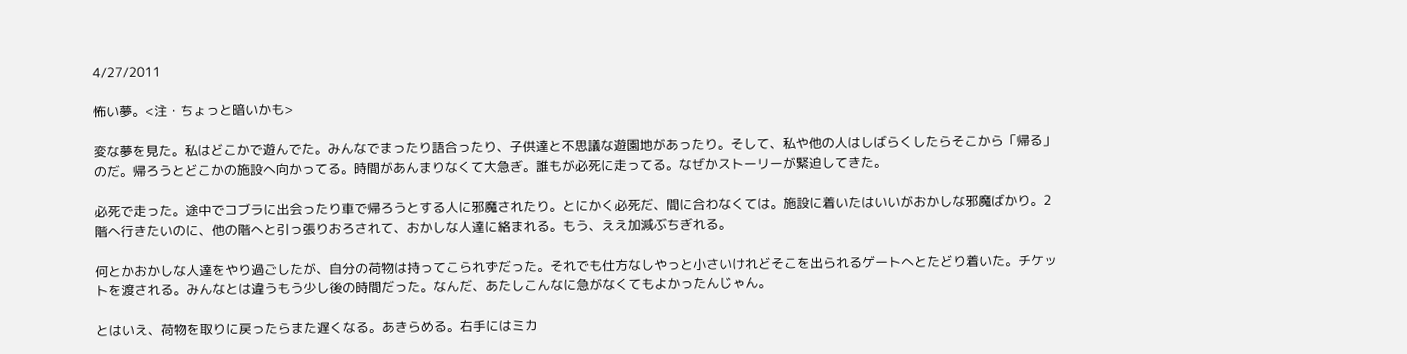4/27/2011

怖い夢。<注・ちょっと暗いかも>

変な夢を見た。私はどこかで遊んでた。みんなでまったり語合ったり、子供達と不思議な遊園地があったり。そして、私や他の人はしばらくしたらそこから「帰る」のだ。帰ろうとどこかの施設へ向かってる。時間があんまりなくて大急ぎ。誰もが必死に走ってる。なぜかストーリーが緊迫してきた。

必死で走った。途中でコブラに出会ったり車で帰ろうとする人に邪魔されたり。とにかく必死だ、間に合わなくては。施設に着いたはいいがおかしな邪魔ばかり。2階へ行きたいのに、他の階へと引っ張りおろされて、おかしな人達に絡まれる。もう、ええ加減ぶちぎれる。

何とかおかしな人達をやり過ごしたが、自分の荷物は持ってこられずだった。それでも仕方なしやっと小さいけれどそこを出られるゲートへとたどり着いた。チケットを渡される。みんなとは違うもう少し後の時間だった。なんだ、あたしこんなに急がなくてもよかったんじゃん。

とはいえ、荷物を取りに戻ったらまた遅くなる。あきらめる。右手にはミカ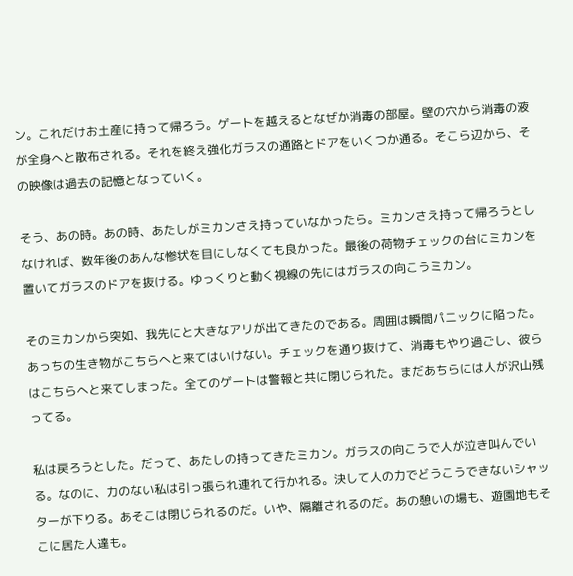ン。これだけお土産に持って帰ろう。ゲートを越えるとなぜか消毒の部屋。壁の穴から消毒の液が全身へと散布される。それを終え強化ガラスの通路とドアをいくつか通る。そこら辺から、その映像は過去の記憶となっていく。

そう、あの時。あの時、あたしがミカンさえ持っていなかったら。ミカンさえ持って帰ろうとしなければ、数年後のあんな惨状を目にしなくても良かった。最後の荷物チェックの台にミカンを置いてガラスのドアを抜ける。ゆっくりと動く視線の先にはガラスの向こうミカン。

そのミカンから突如、我先にと大きなアリが出てきたのである。周囲は瞬間パニックに陥った。あっちの生き物がこちらへと来てはいけない。チェックを通り抜けて、消毒もやり過ごし、彼らはこちらへと来てしまった。全てのゲートは警報と共に閉じられた。まだあちらには人が沢山残ってる。

私は戻ろうとした。だって、あたしの持ってきたミカン。ガラスの向こうで人が泣き叫んでいる。なのに、力のない私は引っ張られ連れて行かれる。決して人の力でどうこうできないシャッターが下りる。あそこは閉じられるのだ。いや、隔離されるのだ。あの憩いの場も、遊園地もそこに居た人達も。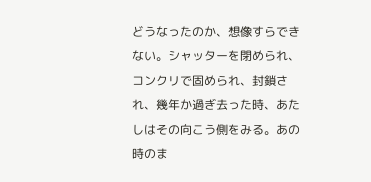どうなったのか、想像すらできない。シャッターを閉められ、コンクリで固められ、封鎖され、幾年か過ぎ去った時、あたしはその向こう側をみる。あの時のま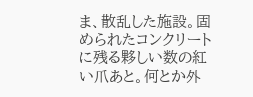ま、散乱した施設。固められたコンクリートに残る夥しい数の紅い爪あと。何とか外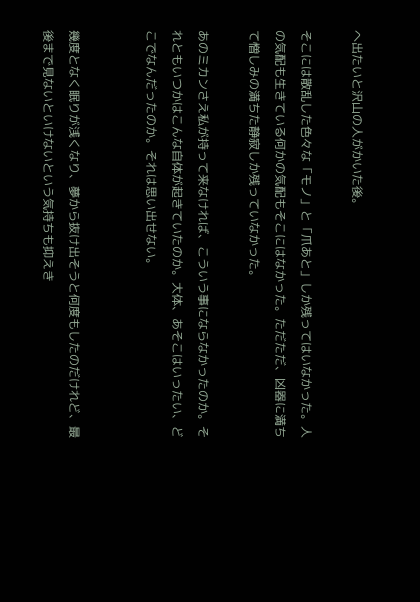へ出たいと沢山の人がかいた後。

そこには散乱した色々な「モノ」と「爪あと」しか残ってはいなかった。人の気配も生きている何かの気配もそこにはなかった。ただただ、凶器に満ちて憎しみの満ちた静寂しか残っていなかった。

あのミカンさえ私が持って来なければ、こういう事にならなかったのか。それともいつかはこんな自体が起きていたのか。大体、あそこはいったい、どこでなんだったのか。それは思い出せない。


幾度となく眠りが浅くなり、夢から抜け出そうと何度もしたのだけれど、最後まで見ないといけないという気持ちも抑えき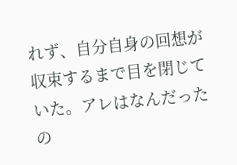れず、自分自身の回想が収束するまで目を閉じていた。アレはなんだったの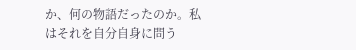か、何の物語だったのか。私はそれを自分自身に問う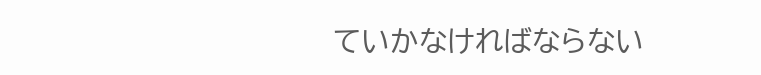ていかなければならない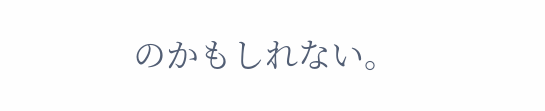のかもしれない。